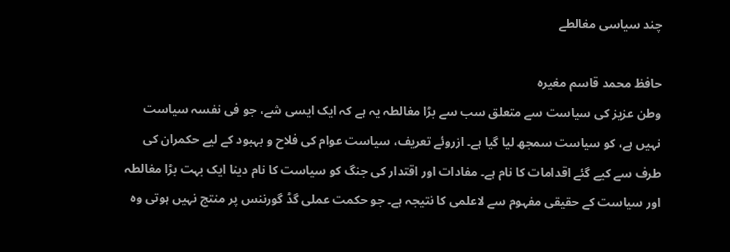چند سیاسی مغالطے

حافظ محمد قاسم مغیرہ
وطن عزیز کی سیاست سے متعلق سب سے بڑا مغالطہ یہ ہے کہ ایک ایسی شے، جو فی نفسہ سیاست نہیں ہے، کو سیاست سمجھ لیا گیا ہے۔ ازروئے تعریف، سیاست عوام کی فلاح و بہبود کے لیے حکمران کی طرف سے کیے گئے اقدامات کا نام ہے۔ مفادات اور اقتدار کی جنگ کو سیاست کا نام دینا ایک بہت بڑا مغالطہ اور سیاست کے حقیقی مفہوم سے لاعلمی کا نتیجہ ہے۔ جو حکمت عملی گڈ گورننس پر منتج نہیں ہوتی وہ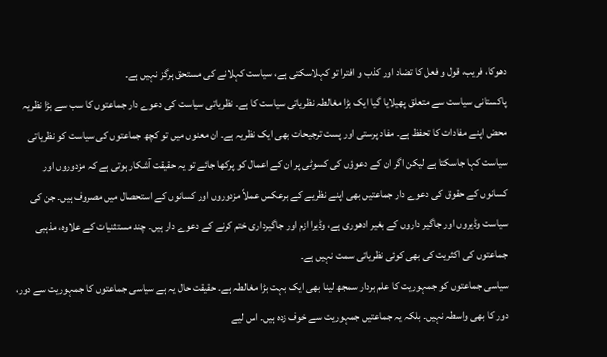دھوکا، فریب، قول و فعل کا تضاد اور کذب و افترا تو کہلاسکتی ہے، سیاست کہلانے کی مستحق ہرگز نہیں ہے۔
پاکستانی سیاست سے متعلق پھیلایا گیا ایک بڑا مغالطہ نظریاتی سیاست کا ہے۔ نظریاتی سیاست کی دعوے دار جماعتوں کا سب سے بڑا نظریہ محض اپنے مفادات کا تحفظ ہے۔ مفاد پرستی اور پست ترجیحات بھی ایک نظریہ ہے۔ ان معنوں میں تو کچھ جماعتوں کی سیاست کو نظریاتی سیاست کہا جاسکتا ہے لیکن اگر ان کے دعوؤں کی کسوٹی پر ان کے اعمال کو پرکھا جائے تو یہ حقیقت آشکار ہوتی ہے کہ مزدوروں اور کسانوں کے حقوق کی دعوے دار جماعتیں بھی اپنے نظریے کے برعکس عملاً مزدوروں اور کسانوں کے استحصال میں مصروف ہیں۔ جن کی سیاست وڈیروں اور جاگیر داروں کے بغیر ادھوری ہے، وڈیرا ازم اور جاگیرداری ختم کرنے کے دعوے دار ہیں۔ چند مستثنیات کے علاوہ، مذہبی جماعتوں کی اکثریت کی بھی کوئی نظریاتی سمت نہیں ہے۔
سیاسی جماعتوں کو جمہوریت کا علم بردار سمجھ لینا بھی ایک بہت بڑا مغالطہ ہے۔ حقیقت حال یہ ہے سیاسی جماعتوں کا جمہوریت سے دور، دور کا بھی واسطہ نہیں۔ بلکہ یہ جماعتیں جمہوریت سے خوف زدہ ہیں۔ اس لیے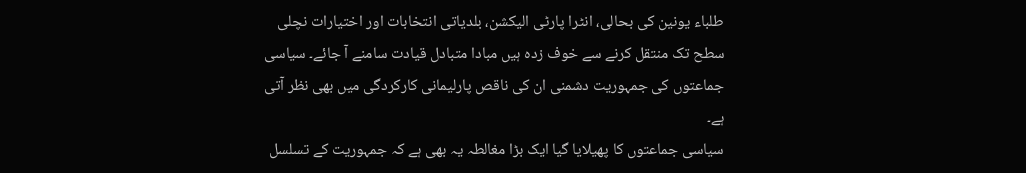طلباء یونین کی بحالی، انٹرا پارٹی الیکشن، بلدیاتی انتخابات اور اختیارات نچلی سطح تک منتقل کرنے سے خوف زدہ ہیں مبادا متبادل قیادت سامنے آ جائے۔ سیاسی جماعتوں کی جمہوریت دشمنی ان کی ناقص پارلیمانی کارکردگی میں بھی نظر آتی ہے۔
سیاسی جماعتوں کا پھیلایا گیا ایک بڑا مغالطہ یہ بھی ہے کہ جمہوریت کے تسلسل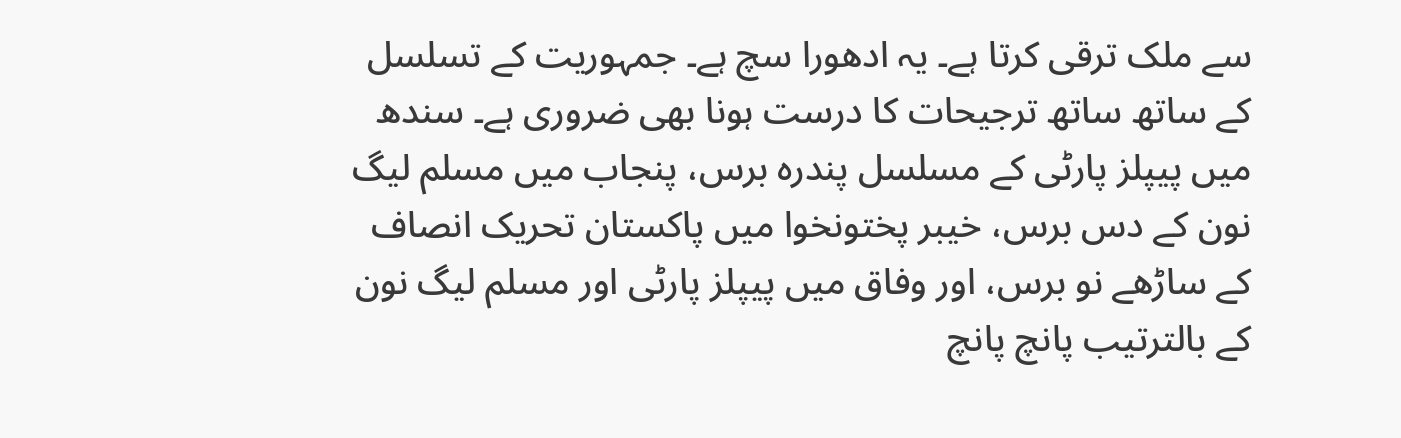سے ملک ترقی کرتا ہے۔ یہ ادھورا سچ ہے۔ جمہوریت کے تسلسل کے ساتھ ساتھ ترجیحات کا درست ہونا بھی ضروری ہے۔ سندھ میں پیپلز پارٹی کے مسلسل پندرہ برس، پنجاب میں مسلم لیگ نون کے دس برس، خیبر پختونخوا میں پاکستان تحریک انصاف کے ساڑھے نو برس، اور وفاق میں پیپلز پارٹی اور مسلم لیگ نون کے بالترتیب پانچ پانچ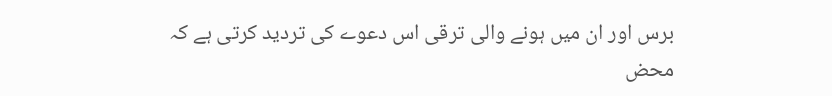برس اور ان میں ہونے والی ترقی اس دعوے کی تردید کرتی ہے کہ محض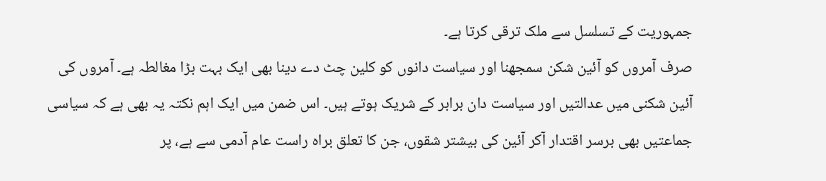جمہوریت کے تسلسل سے ملک ترقی کرتا ہے۔
صرف آمروں کو آئین شکن سمجھنا اور سیاست دانوں کو کلین چٹ دے دینا بھی ایک بہت بڑا مغالطہ ہے۔ آمروں کی آئین شکنی میں عدالتیں اور سیاست دان برابر کے شریک ہوتے ہیں۔ اس ضمن میں ایک اہم نکتہ یہ بھی ہے کہ سیاسی جماعتیں بھی برسر اقتدار آکر آئین کی بیشتر شقوں، جن کا تعلق براہ راست عام آدمی سے ہے، پر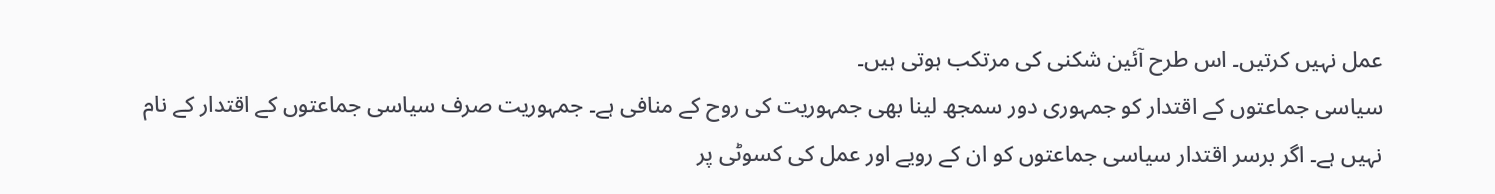عمل نہیں کرتیں۔ اس طرح آئین شکنی کی مرتکب ہوتی ہیں۔
سیاسی جماعتوں کے اقتدار کو جمہوری دور سمجھ لینا بھی جمہوریت کی روح کے منافی ہے۔ جمہوریت صرف سیاسی جماعتوں کے اقتدار کے نام نہیں ہے۔ اگر برسر اقتدار سیاسی جماعتوں کو ان کے رویے اور عمل کی کسوٹی پر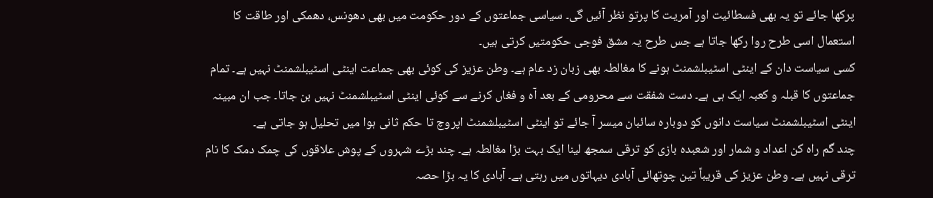پرکھا جائے تو یہ بھی فسطائیت اور آمریت کا پرتو نظر آئیں گی۔ سیاسی جماعتوں کے دور حکومت میں بھی دھونس، دھمکی اور طاقت کا استعمال اسی طرح روا رکھا جاتا ہے جس طرح یہ مشق فوجی حکومتیں کرتی ہیں۔
کسی سیاست دان کے اینٹی اسٹیبلشمنٹ ہونے کا مغالطہ بھی زبان زد عام ہے۔ وطن عزیز کی کوئی بھی جماعت اینٹی اسٹیبلشمنٹ نہیں ہے۔ تمام جماعتوں کا قبلہ و کعبہ ایک ہی ہے۔ دست شفقت سے محرومی کے بعد آہ و فغاں کرنے سے کوئی اینٹی اسٹیبلشمنٹ نہیں بن جاتا۔ جب ان مبینہ اینٹی اسٹیبلشمنٹ سیاست دانوں کو دوبارہ سائبان میسر آ جائے تو اینٹی اسٹیبلشمنٹ اپروچ تا حکم ثانی ہوا میں تحلیل ہو جاتی ہے۔
چند گم راہ کن اعداد و شمار اور شعبدہ بازی کو ترقی سمجھ لینا ایک بہت بڑا مغالطہ ہے۔ چند بڑے شہروں کے پوش علاقوں کی چمک دمک کا نام ترقی نہیں ہے۔ وطن عزیز کی قریباً تین چوتھائی آبادی دیہاتوں میں رہتی ہے۔ آبادی کا یہ بڑا حصہ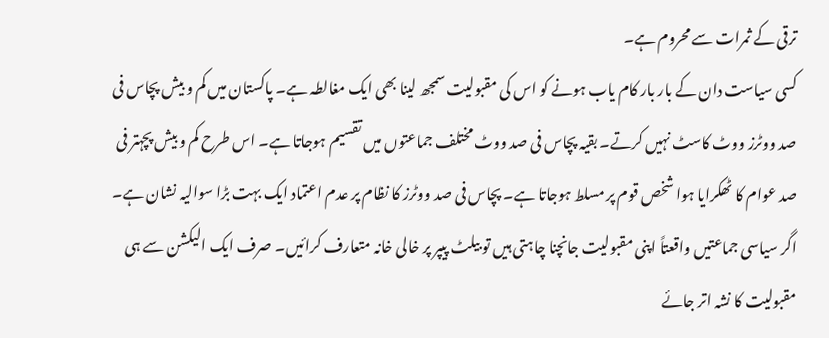ترقی کے ثمرات سے محروم ہے۔
کسی سیاست دان کے بار بار کام یاب ہونے کو اس کی مقبولیت سمجھ لینا بھی ایک مغالطہ ہے۔ پاکستان میں کم و بیش پچاس فی صد ووٹرز ووٹ کاسٹ نہیں کرتے۔ بقیہ پچاس فی صد ووٹ مختلف جماعتوں میں تقسیم ہوجاتا ہے۔ اس طرح کم و بیش پچہتر فی صد عوام کا ٹھکرایا ہوا شخص قوم پر مسلط ہوجاتا ہے۔ پچاس فی صد ووٹرز کا نظام پر عدم اعتماد ایک بہت بڑا سوالیہ نشان ہے۔ اگر سیاسی جماعتیں واقعتاً اپنی مقبولیت جانچنا چاہتی ہیں تو بیلٹ پیپر پر خالی خانہ متعارف کرائیں۔ صرف ایک الیکشن سے ہی مقبولیت کا نشہ اتر جائے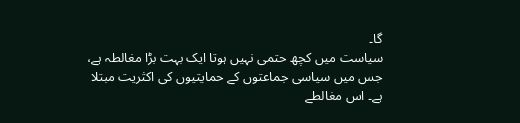گا۔
سیاست میں کچھ حتمی نہیں ہوتا ایک بہت بڑا مغالطہ ہے، جس میں سیاسی جماعتوں کے حمایتیوں کی اکثریت مبتلا ہے۔ اس مغالطے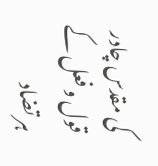کی مقدس چادر قول و فعل کے ہر تضاد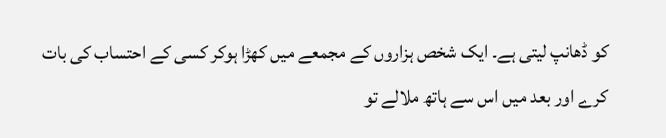کو ڈھانپ لیتی ہے۔ ایک شخص ہزاروں کے مجمعے میں کھڑا ہوکر کسی کے احتساب کی بات کرے اور بعد میں اس سے ہاتھ ملالے تو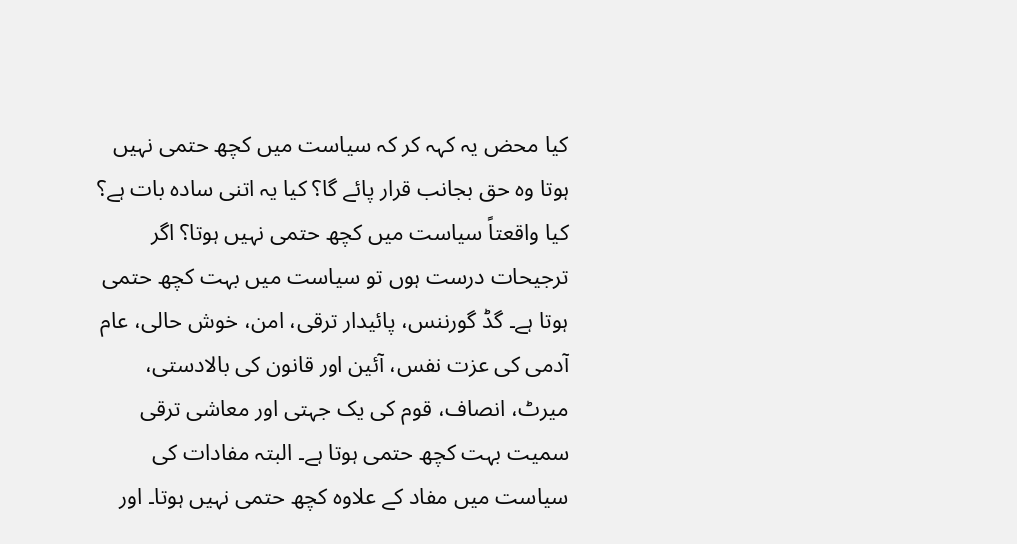کیا محض یہ کہہ کر کہ سیاست میں کچھ حتمی نہیں ہوتا وہ حق بجانب قرار پائے گا؟ کیا یہ اتنی سادہ بات ہے؟ کیا واقعتاً سیاست میں کچھ حتمی نہیں ہوتا؟ اگر ترجیحات درست ہوں تو سیاست میں بہت کچھ حتمی ہوتا ہے۔ گڈ گورننس، پائیدار ترقی، امن، خوش حالی، عام آدمی کی عزت نفس، آئین اور قانون کی بالادستی، میرٹ، انصاف، قوم کی یک جہتی اور معاشی ترقی سمیت بہت کچھ حتمی ہوتا ہے۔ البتہ مفادات کی سیاست میں مفاد کے علاوہ کچھ حتمی نہیں ہوتا۔ اور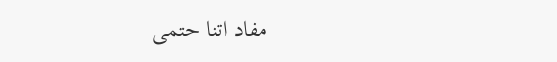مفاد اتنا حتمی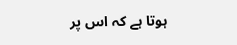ہوتا ہے کہ اس پر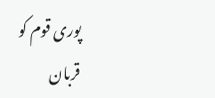پوری قوم کو قربان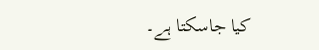کیا جاسکتا ہے۔